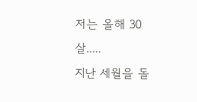저는 올해 30살.....
지난 세월을 돌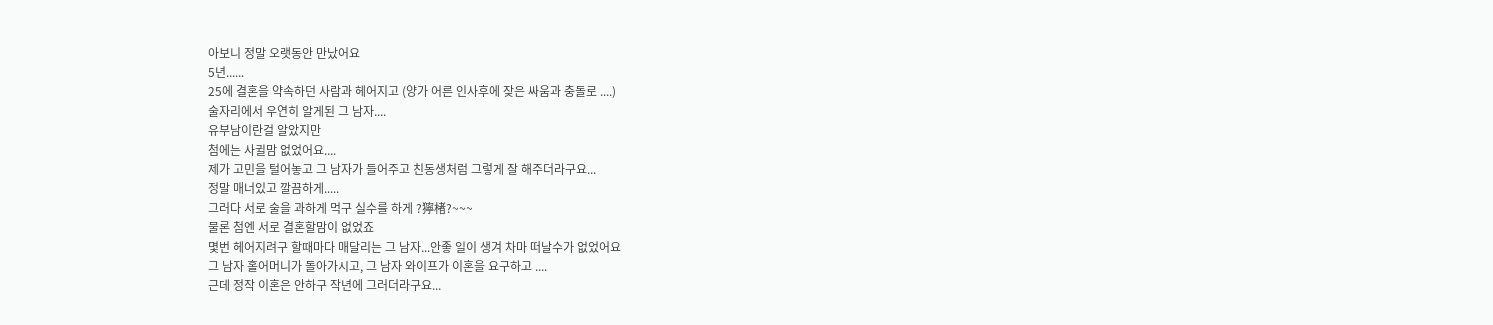아보니 정말 오랫동안 만났어요
5년......
25에 결혼을 약속하던 사람과 헤어지고 (양가 어른 인사후에 잦은 싸움과 충돌로 ....)
술자리에서 우연히 알게된 그 남자....
유부남이란걸 알았지만
첨에는 사귈맘 없었어요....
제가 고민을 털어놓고 그 남자가 들어주고 친동생처럼 그렇게 잘 해주더라구요...
정말 매너있고 깔끔하게.....
그러다 서로 술을 과하게 먹구 실수를 하게 ?獰楮?~~~
물론 첨엔 서로 결혼할맘이 없었죠
몇번 헤어지려구 할때마다 매달리는 그 남자...안좋 일이 생겨 차마 떠날수가 없었어요
그 남자 홀어머니가 돌아가시고, 그 남자 와이프가 이혼을 요구하고 ....
근데 정작 이혼은 안하구 작년에 그러더라구요...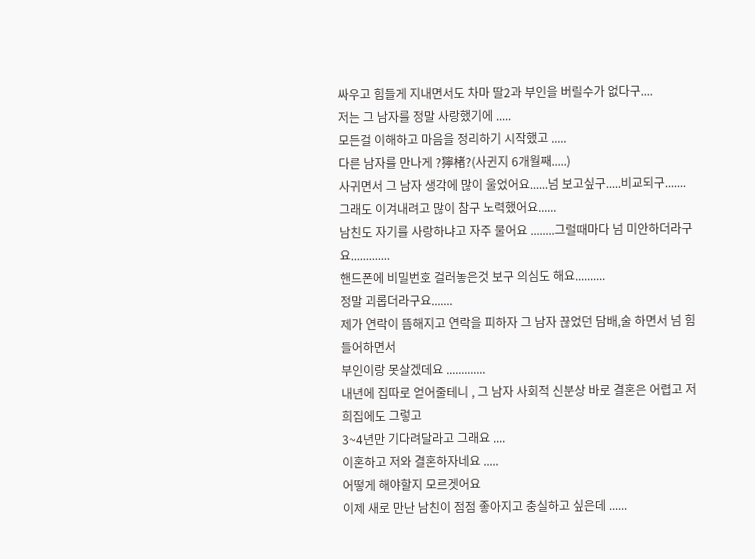싸우고 힘들게 지내면서도 차마 딸2과 부인을 버릴수가 없다구....
저는 그 남자를 정말 사랑했기에 .....
모든걸 이해하고 마음을 정리하기 시작했고 .....
다른 남자를 만나게 ?獰楮?(사귄지 6개월째.....)
사귀면서 그 남자 생각에 많이 울었어요......넘 보고싶구.....비교되구.......
그래도 이겨내려고 많이 참구 노력했어요......
남친도 자기를 사랑하냐고 자주 물어요 ........그럴때마다 넘 미안하더라구요.............
핸드폰에 비밀번호 걸러놓은것 보구 의심도 해요..........
정말 괴롭더라구요.......
제가 연락이 뜸해지고 연락을 피하자 그 남자 끊었던 담배,술 하면서 넘 힘들어하면서
부인이랑 못살겠데요 .............
내년에 집따로 얻어줄테니 , 그 남자 사회적 신분상 바로 결혼은 어렵고 저희집에도 그렇고
3~4년만 기다려달라고 그래요 ....
이혼하고 저와 결혼하자네요 .....
어떻게 해야할지 모르겟어요
이제 새로 만난 남친이 점점 좋아지고 충실하고 싶은데 ......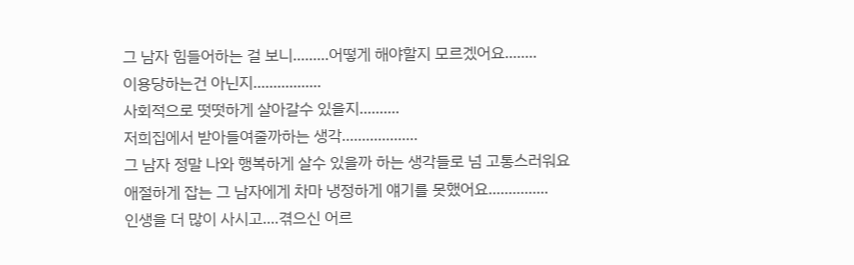그 남자 힘들어하는 걸 보니.........어떻게 해야할지 모르겠어요........
이용당하는건 아닌지.................
사회적으로 떳떳하게 살아갈수 있을지..........
저희집에서 받아들여줄까하는 생각...................
그 남자 정말 나와 행복하게 살수 있을까 하는 생각들로 넘 고통스러워요
애절하게 잡는 그 남자에게 차마 냉정하게 얘기를 못했어요...............
인생을 더 많이 사시고....겪으신 어르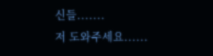신들.......
저 도와주세요......